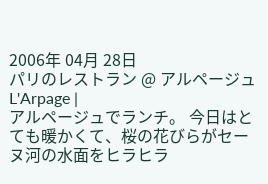2006年 04月 28日
パリのレストラン @ アルページュ L'Arpage |
アルページュでランチ。 今日はとても暖かくて、桜の花びらがセーヌ河の水面をヒラヒラ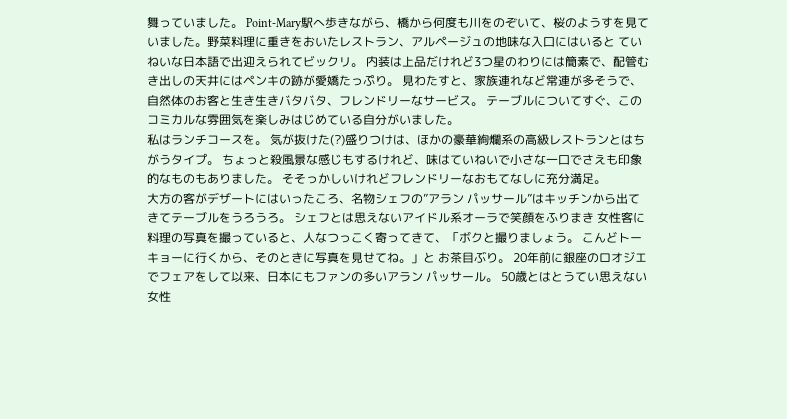舞っていました。 Point-Mary駅へ歩きながら、橋から何度も川をのぞいて、桜のようすを見ていました。野菜料理に重きをおいたレストラン、アルページュの地味な入口にはいると ていねいな日本語で出迎えられてビックリ。 内装は上品だけれど3つ星のわりには簡素で、配管むき出しの天井にはペンキの跡が愛嬌たっぷり。 見わたすと、家族連れなど常連が多そうで、自然体のお客と生き生きバタバタ、フレンドリーなサービス。 テーブルについてすぐ、このコミカルな雰囲気を楽しみはじめている自分がいました。
私はランチコースを。 気が抜けた(?)盛りつけは、ほかの豪華絢爛系の高級レストランとはちがうタイプ。 ちょっと殺風景な感じもするけれど、味はていねいで小さな一口でさえも印象的なものもありました。 そそっかしいけれどフレンドリーなおもてなしに充分満足。
大方の客がデザートにはいったころ、名物シェフの”アラン パッサール”はキッチンから出てきてテーブルをうろうろ。 シェフとは思えないアイドル系オーラで笑顔をふりまき 女性客に
料理の写真を撮っていると、人なつっこく寄ってきて、「ボクと撮りましょう。 こんどトーキョーに行くから、そのときに写真を見せてね。」と お茶目ぶり。 20年前に銀座のロオジエでフェアをして以来、日本にもファンの多いアラン パッサール。 50歳とはとうてい思えない 女性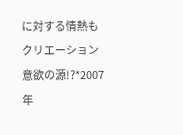に対する情熱もクリエーション意欲の源!?*2007年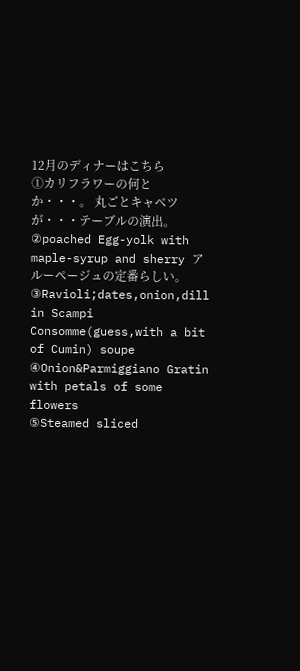12月のディナーはこちら
①カリフラワーの何とか・・・。 丸ごとキャベツが・・・テーブルの演出。
②poached Egg-yolk with maple-syrup and sherry アルーページュの定番らしい。
③Ravioli;dates,onion,dill in Scampi Consomme(guess,with a bit of Cumin) soupe
④Onion&Parmiggiano Gratin with petals of some flowers
⑤Steamed sliced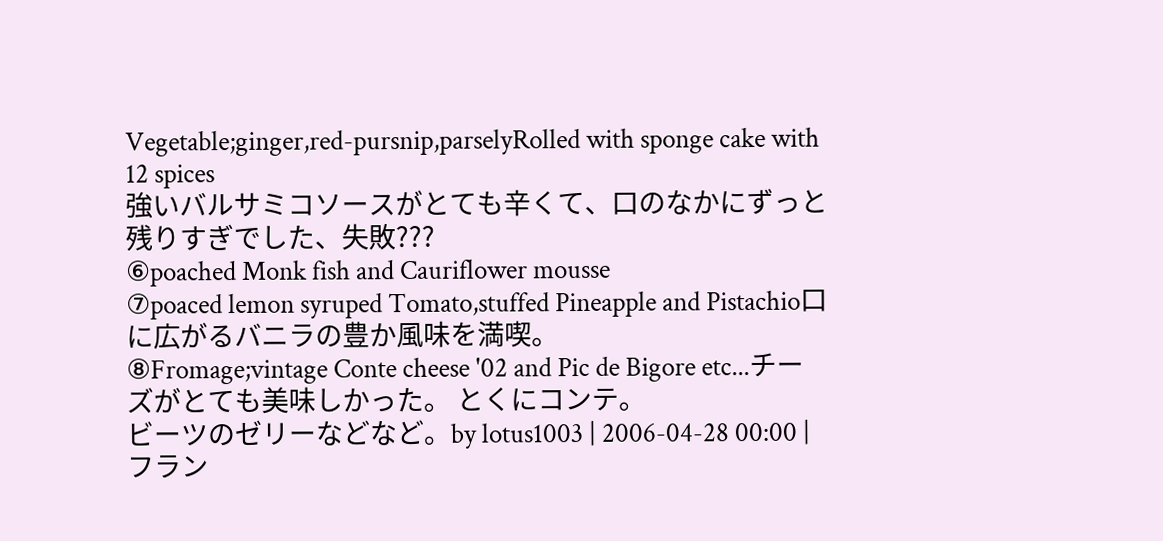Vegetable;ginger,red-pursnip,parselyRolled with sponge cake with 12 spices
強いバルサミコソースがとても辛くて、口のなかにずっと残りすぎでした、失敗???
⑥poached Monk fish and Cauriflower mousse
⑦poaced lemon syruped Tomato,stuffed Pineapple and Pistachio口に広がるバニラの豊か風味を満喫。
⑧Fromage;vintage Conte cheese '02 and Pic de Bigore etc...チーズがとても美味しかった。 とくにコンテ。
ビーツのゼリーなどなど。by lotus1003 | 2006-04-28 00:00 | フラン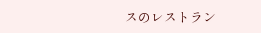スのレストラン